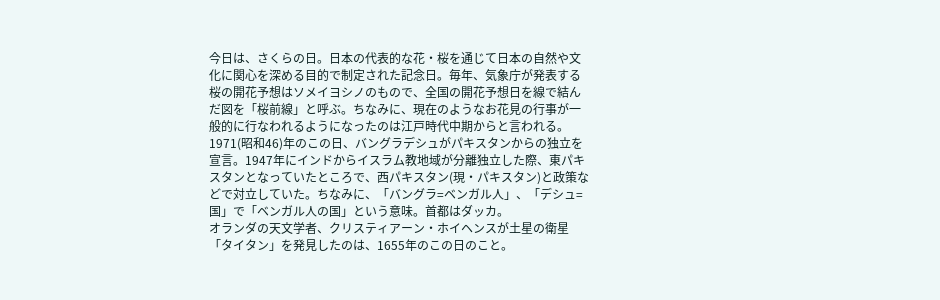今日は、さくらの日。日本の代表的な花・桜を通じて日本の自然や文化に関心を深める目的で制定された記念日。毎年、気象庁が発表する桜の開花予想はソメイヨシノのもので、全国の開花予想日を線で結んだ図を「桜前線」と呼ぶ。ちなみに、現在のようなお花見の行事が一般的に行なわれるようになったのは江戸時代中期からと言われる。
1971(昭和46)年のこの日、バングラデシュがパキスタンからの独立を宣言。1947年にインドからイスラム教地域が分離独立した際、東パキスタンとなっていたところで、西パキスタン(現・パキスタン)と政策などで対立していた。ちなみに、「バングラ=ベンガル人」、「デシュ=国」で「ベンガル人の国」という意味。首都はダッカ。
オランダの天文学者、クリスティアーン・ホイヘンスが土星の衛星「タイタン」を発見したのは、1655年のこの日のこと。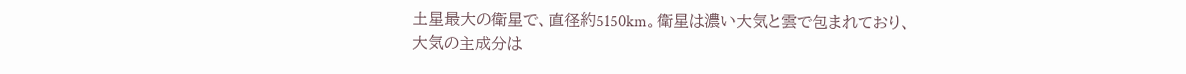土星最大の衛星で、直径約5150km。衛星は濃い大気と雲で包まれており、大気の主成分は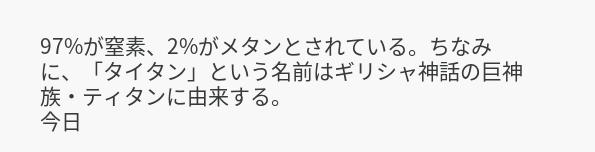97%が窒素、2%がメタンとされている。ちなみに、「タイタン」という名前はギリシャ神話の巨神族・ティタンに由来する。
今日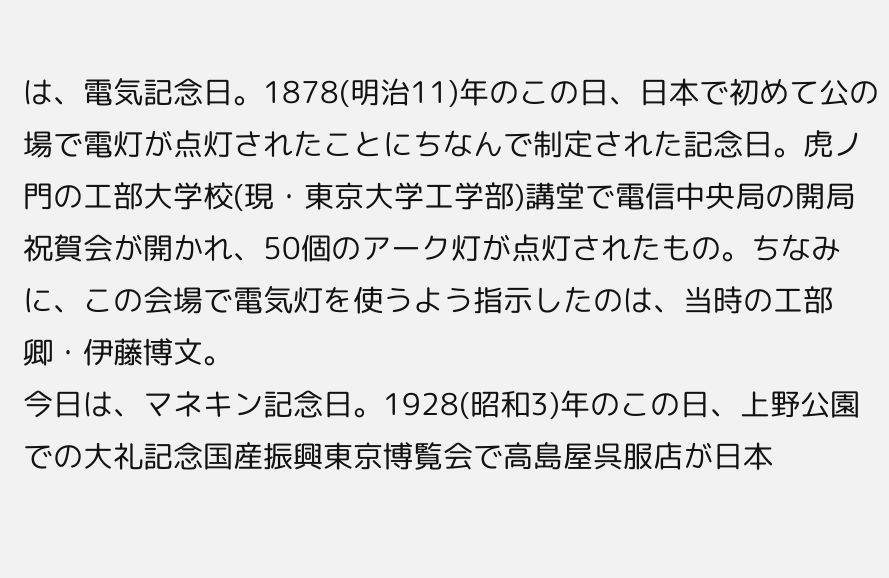は、電気記念日。1878(明治11)年のこの日、日本で初めて公の場で電灯が点灯されたことにちなんで制定された記念日。虎ノ門の工部大学校(現・東京大学工学部)講堂で電信中央局の開局祝賀会が開かれ、50個のアーク灯が点灯されたもの。ちなみに、この会場で電気灯を使うよう指示したのは、当時の工部卿・伊藤博文。
今日は、マネキン記念日。1928(昭和3)年のこの日、上野公園での大礼記念国産振興東京博覧会で高島屋呉服店が日本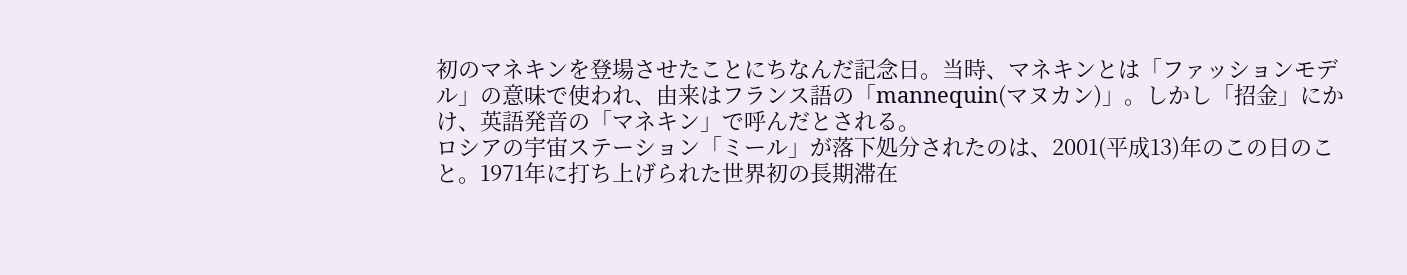初のマネキンを登場させたことにちなんだ記念日。当時、マネキンとは「ファッションモデル」の意味で使われ、由来はフランス語の「mannequin(マヌカン)」。しかし「招金」にかけ、英語発音の「マネキン」で呼んだとされる。
ロシアの宇宙ステーション「ミール」が落下処分されたのは、2001(平成13)年のこの日のこと。1971年に打ち上げられた世界初の長期滞在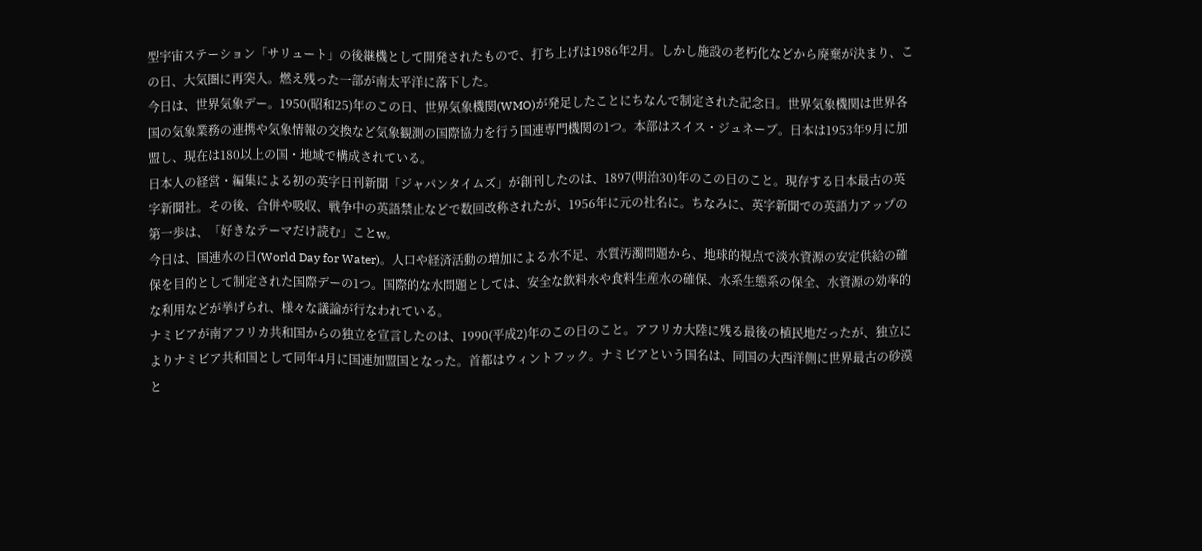型宇宙ステーション「サリュート」の後継機として開発されたもので、打ち上げは1986年2月。しかし施設の老朽化などから廃棄が決まり、この日、大気圏に再突入。燃え残った一部が南太平洋に落下した。
今日は、世界気象デー。1950(昭和25)年のこの日、世界気象機関(WMO)が発足したことにちなんで制定された記念日。世界気象機関は世界各国の気象業務の連携や気象情報の交換など気象観測の国際協力を行う国連専門機関の1つ。本部はスイス・ジュネーブ。日本は1953年9月に加盟し、現在は180以上の国・地域で構成されている。
日本人の経営・編集による初の英字日刊新聞「ジャパンタイムズ」が創刊したのは、1897(明治30)年のこの日のこと。現存する日本最古の英字新聞社。その後、合併や吸収、戦争中の英語禁止などで数回改称されたが、1956年に元の社名に。ちなみに、英字新聞での英語力アップの第一歩は、「好きなテーマだけ読む」ことw。
今日は、国連水の日(World Day for Water)。人口や経済活動の増加による水不足、水質汚濁問題から、地球的視点で淡水資源の安定供給の確保を目的として制定された国際デーの1つ。国際的な水問題としては、安全な飲料水や食料生産水の確保、水系生態系の保全、水資源の効率的な利用などが挙げられ、様々な議論が行なわれている。
ナミビアが南アフリカ共和国からの独立を宣言したのは、1990(平成2)年のこの日のこと。アフリカ大陸に残る最後の植民地だったが、独立によりナミビア共和国として同年4月に国連加盟国となった。首都はウィントフック。ナミビアという国名は、同国の大西洋側に世界最古の砂漠と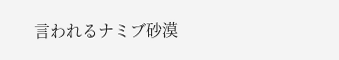言われるナミブ砂漠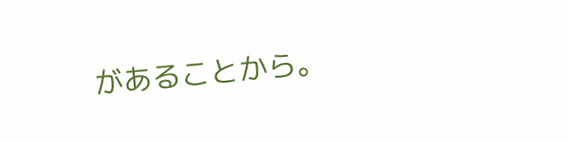があることから。